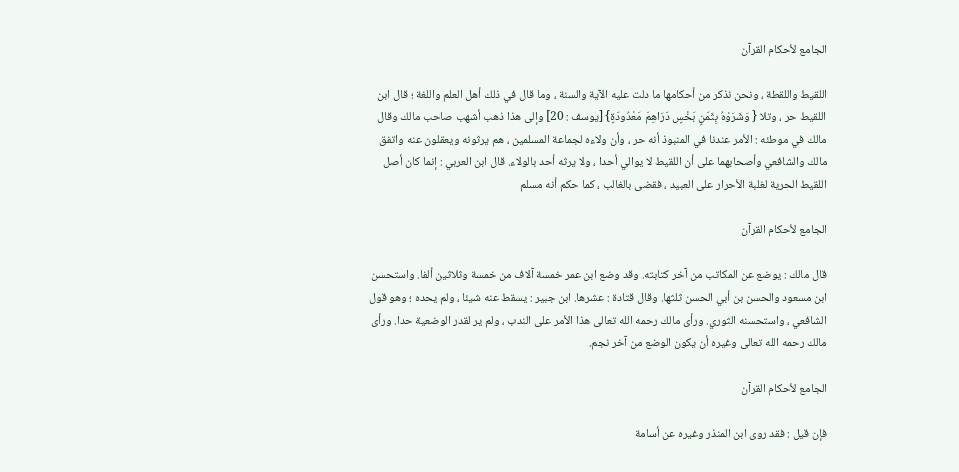الجامع لأحكام القرآن

اللقيط واللقطة ، ونحن نذكر من أحكامها ما دلت عليه الآية والسنة ، وما قال في ذلك أهل العلم واللغة ؛ قال ابن اللقيط حر ، وتلا { وَشَرَوْهُ بِثَمَنٍ بَخْسٍ دَرَاهِمَ مَعْدُودَةٍ} [يوسف : 20] وإلى هذا ذهب أشهب صاحب مالك وقال مالك في موطئه : الأمر عندنا في المنبوذ أنه حر ، وأن ولاءه لجماعة المسلمين ، هم يرثونه ويعقلون عنه واتفق مالك والشافعي وأصحابهما على أن اللقيط لا يوالي أحدا ، ولا يرثه أحد بالولاء. قال ابن العربي : إنما كان أصل اللقيط الحرية لغلبة الأحرار على العبيد ، فقضى بالغالب ، كما حكم أنه مسلم

الجامع لأحكام القرآن

قال مالك : يوضع عن المكاتب من آخر كتابته. وقد وضع ابن عمر خمسة آلاف من خمسة وثلاثين ألفا. واستحسن ابن مسعود والحسن بن أبي الحسن ثلثها. وقال قتادة : عشرها. ابن جبير : يسقط عنه شيئا ، ولم يحده ؛ وهو قول الشافعي ، واستحسنه الثوري. ورأى مالك رحمه الله تعالى هذا الأمر على الندب ، ولم ير لقدر الوضعية حدا. ورأى مالك رحمه الله تعالى وغيره أن يكون الوضع من آخر نجم.

الجامع لأحكام القرآن

فإن قيل : فقد روى ابن المنذر وغيره عن أسامة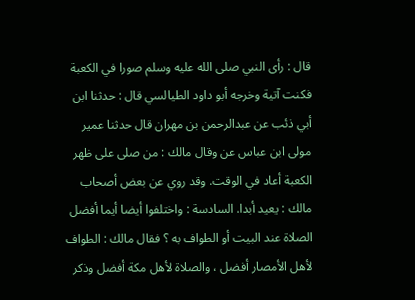قال : رأى النبي صلى الله عليه وسلم صورا في الكعبة فكنت آتية وخرجه أبو داود الطيالسي قال : حدثنا ابن أبي ذئب عن عبدالرحمن بن مهران قال حدثنا عمير مولى ابن عباس عن وقال مالك : من صلى على ظهر الكعبة أعاد في الوقت. وقد روي عن بعض أصحاب مالك : يعيد أبدا. السادسة : واختلفوا أيضا أيما أفضل الصلاة عند البيت أو الطواف به ؟ فقال مالك : الطواف لأهل الأمصار أفضل ، والصلاة لأهل مكة أفضل وذكر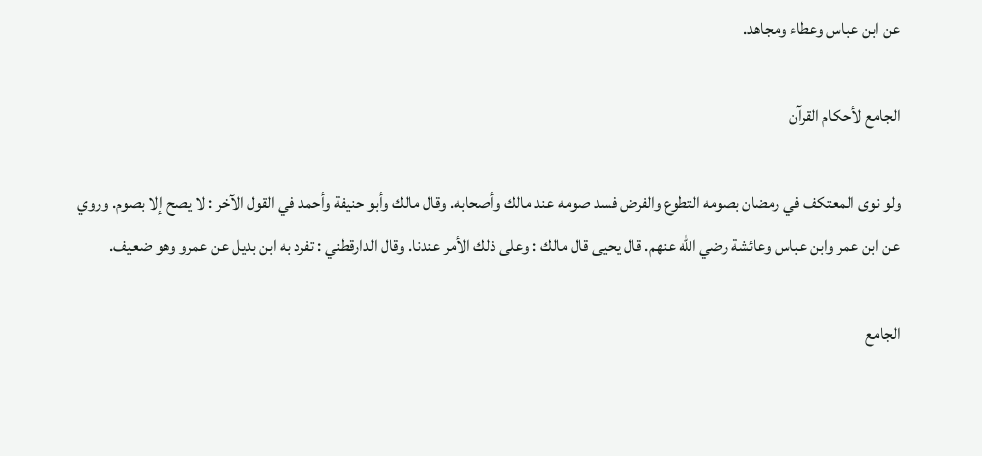عن ابن عباس وعطاء ومجاهد.

الجامع لأحكام القرآن

ولو نوى المعتكف في رمضان بصومه التطوع والفرض فسد صومه عند مالك وأصحابه. وقال مالك وأبو حنيفة وأحمد في القول الآخر : لا يصح إلا بصوم. وروي عن ابن عمر وابن عباس وعائشة رضي اللّه عنهم. قال يحيى قال مالك : وعلى ذلك الأمر عندنا. وقال الدارقطني : تفرد به ابن بديل عن عمرو وهو ضعيف.

الجامع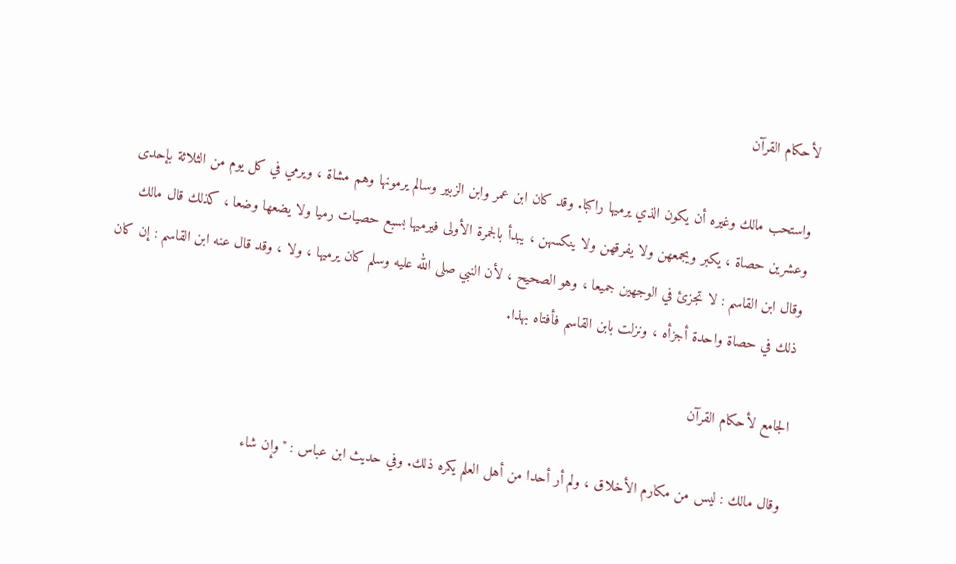لأحكام القرآن

واستحب مالك وغيره أن يكون الذي يرميها راكبا. وقد كان ابن عمر وابن الزبير وسالم يرمونها وهم مشاة ، ويرمي في كل يوم من الثلاثة بإحدى وعشرين حصاة ، يكبر ويجمعهن ولا يفرقهن ولا ينكسهن ، يبدأ بالجمرة الأولى فيرميها بسبع حصيات رميا ولا يضعها وضعا ، كذلك قال مالك وقال ابن القاسم : لا تجزئ في الوجهين جميعا ، وهو الصحيح ، لأن النبي صلى الله عليه وسلم كان يرميها ، ولا ، وقد قال عنه ابن القاسم : إن كان ذلك في حصاة واحدة أجزأه ، ونزلت بابن القاسم فأفتاه بهذا.

الجامع لأحكام القرآن

وقال مالك : ليس من مكارم الأخلاق ، ولم أر أحدا من أهل العلم يكره ذلك. وفي حديث ابن عباس : "وإن شاء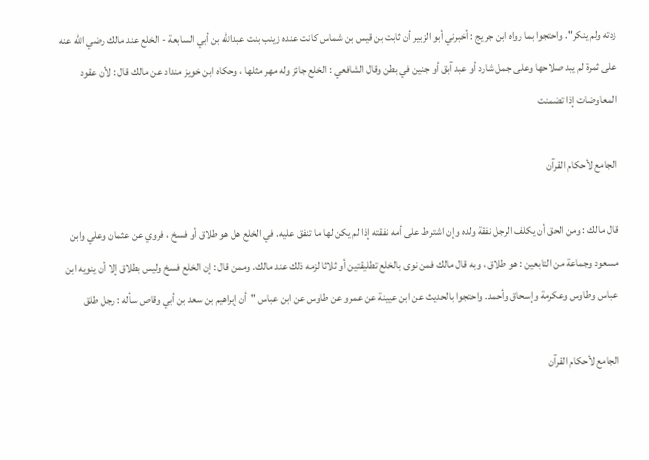زدته ولم ينكر". واحتجوا بما رواه ابن جريج : أخبرني أبو الزبير أن ثابت بن قيس بن شماس كانت عنده زينب بنت عبدالله بن أبي السابعة - الخلع عند مالك رضي الله عنه على ثمرة لم يبد صلاحها وعلى جمل شارد أو عبد آبق أو جنين في بطن وقال الشافعي : الخلع جائز وله مهر مثلها ، وحكاه ابن خويز منداد عن مالك قال : لأن عقود المعاوضات إذا تضمنت

الجامع لأحكام القرآن

قال مالك : ومن الحق أن يكلف الرجل نفقة ولده وإن اشترط على أمه نفقته إذا لم يكن لها ما تنفق عليه. في الخلع هل هو طلاق أو فسخ ، فروي عن عثمان وعلي وابن مسعود وجماعة من التابعين : هو طلاق ، وبه قال مالك فمن نوى بالخلع تطليقتين أو ثلاثا لزمه ذلك عند مالك. وممن قال : إن الخلع فسخ وليس بطلاق إلا أن ينويه ابن عباس وطاوس وعكرمة وإسحاق وأحمد. واحتجوا بالحديث عن ابن عيينة عن عمرو عن طاوس عن ابن عباس "أن إبراهيم بن سعد بن أبي وقاص سأله : رجل طلق

الجامع لأحكام القرآن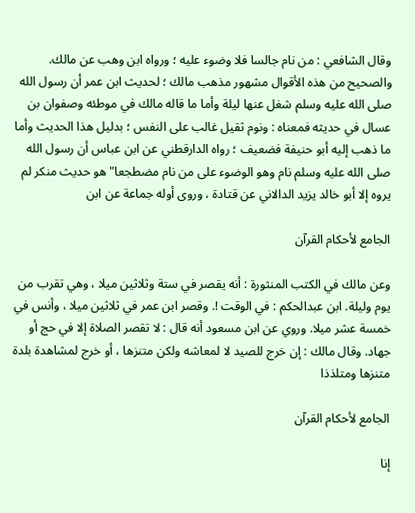وقال الشافعي : من نام جالسا فلا وضوء عليه ؛ ورواه ابن وهب عن مالك. والصحيح من هذه الأقوال مشهور مذهب مالك ؛ لحديث ابن عمر أن رسول الله صلى الله عليه وسلم شغل عنها ليلة وأما ما قاله مالك في موطئه وصفوان بن عسال في حديثه فمعناه : ونوم ثقيل غالب على النفس ؛ بدليل هذا الحديث وأما ما ذهب إليه أبو حنيفة فضعيف ؛ رواه الدارقطني عن ابن عباس أن رسول الله صلى الله عليه وسلم نام وهو الوضوء على من نام مضطجعا" هو حديث منكر لم يروه إلا أبو خالد يزيد الدالاني عن قتادة ، وروى أوله جماعة عن ابن

الجامع لأحكام القرآن

وعن مالك في الكتب المنثورة : أنه يقصر في ستة وثلاثين ميلا ، وهي تقرب من يوم وليلة. ابن عبدالحكم : في الوقت !. وقصر ابن عمر في ثلاثين ميلا ، وأنس في خمسة عشر ميلا. وروي عن ابن مسعود أنه قال : لا تقصر الصلاة إلا في حج أو جهاد. وقال مالك : إن خرج للصيد لا لمعاشه ولكن متنزها ، أو خرج لمشاهدة بلدة متنزها ومتلذذا

الجامع لأحكام القرآن

إنا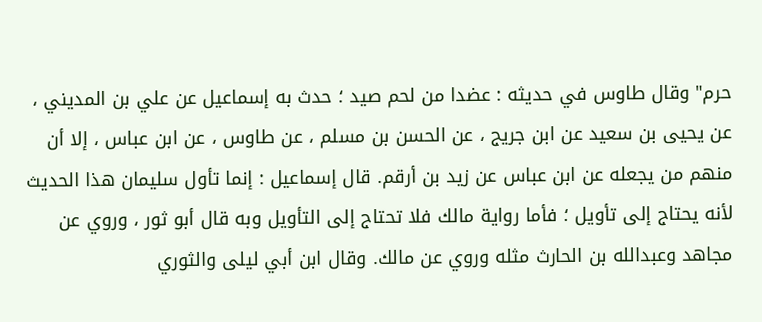حرم" وقال طاوس في حديثه : عضدا من لحم صيد ؛ حدث به إسماعيل عن علي بن المديني ، عن يحيى بن سعيد عن ابن جريج ، عن الحسن بن مسلم ، عن طاوس ، عن ابن عباس ، إلا أن منهم من يجعله عن ابن عباس عن زيد بن أرقم. قال إسماعيل : إنما تأول سليمان هذا الحديث لأنه يحتاج إلى تأويل ؛ فأما رواية مالك فلا تحتاج إلى التأويل وبه قال أبو ثور ، وروي عن مجاهد وعبدالله بن الحارث مثله وروي عن مالك. وقال ابن أبي ليلى والثوري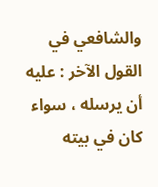والشافعي في القول الآخر : عليه أن يرسله ، سواء كان في بيته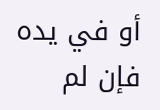أو في يده فإن لم